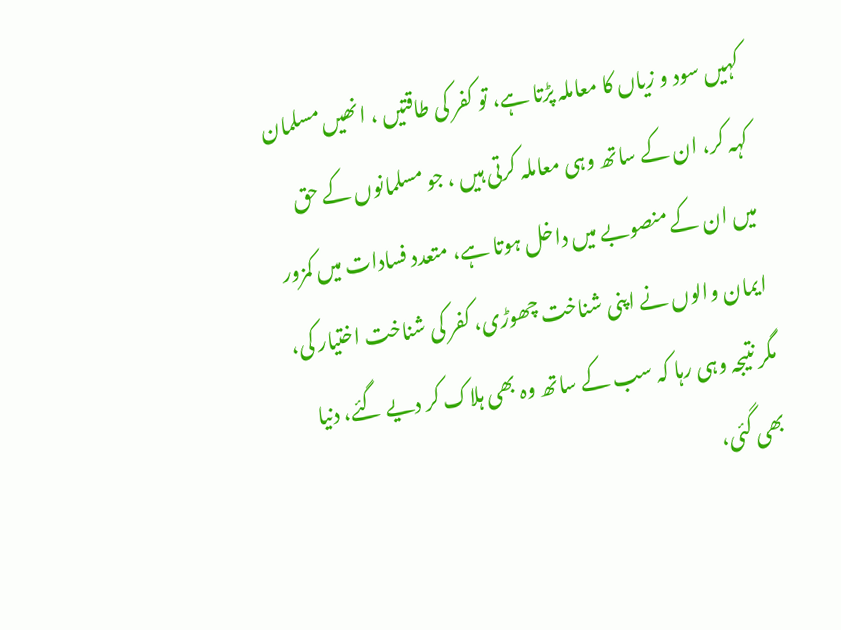کہیں سود و زیاں کا معاملہ پڑتا ہے، تو کفر کی طاقتیں ، انھیں مسلمان کہہ کر، ان کے ساتھ وہی معاملہ کرتی ہیں ، جو مسلمانوں کے حق میں ان کے منصوبے میں داخل ہوتا ہے، متعدد فسادات میں کمزور ایمان والوں نے اپنی شناخت چھوڑی، کفر کی شناخت اختیار کی، مگر نتیجہ وہی رہا کہ سب کے ساتھ وہ بھی ہلاک کر دیے گئے، دنیا بھی گئی،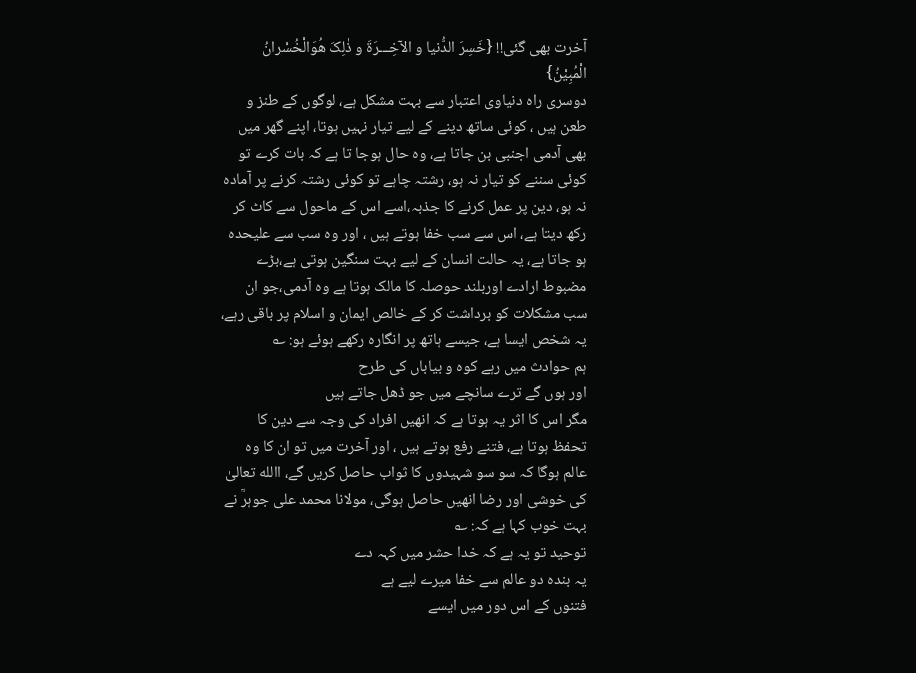آخرت بھی گئی!! {خَسِرَ الدُّنیا و الآخِـــرَۃَ و ذٰلِکَ ھُوَالْخُسْرانُ الْمُبِیْنُ}
دوسری راہ دنیاوی اعتبار سے بہت مشکل ہے، لوگوں کے طنز و طعن ہیں ، کوئی ساتھ دینے کے لیے تیار نہیں ہوتا، اپنے گھر میں بھی آدمی اجنبی بن جاتا ہے، وہ حال ہوجا تا ہے کہ بات کرے تو کوئی سننے کو تیار نہ ہو، رشتہ چاہے تو کوئی رشتہ کرنے پر آمادہ نہ ہو، دین پر عمل کرنے کا جذبہ،اسے اس کے ماحول سے کاٹ کر رکھ دیتا ہے، اس سے سب خفا ہوتے ہیں ، اور وہ سب سے علیحدہ ہو جاتا ہے، یہ حالت انسان کے لیے بہت سنگین ہوتی ہے،بڑے مضبوط ارادے اوربلند حوصلہ کا مالک ہوتا ہے وہ آدمی،جو ان سب مشکلات کو برداشت کر کے خالص ایمان و اسلام پر باقی رہے، یہ شخص ایسا ہے، جیسے ہاتھ پر انگارہ رکھے ہوئے ہو: ؎
ہم حوادث میں رہے کوہ و بیاباں کی طرح
اور ہوں گے ترے سانچے میں جو ڈھل جاتے ہیں
مگر اس کا اثر یہ ہوتا ہے کہ انھیں افراد کی وجہ سے دین کا تحفظ ہوتا ہے، فتنے رفع ہوتے ہیں ، اور آخرت میں تو ان کا وہ عالم ہوگا کہ سو سو شہیدوں کا ثواب حاصل کریں گے، االله تعالیٰ کی خوشی اور رضا انھیں حاصل ہوگی، مولانا محمد علی جوہرؒ نے بہت خوب کہا ہے کہ: ؎
توحید تو یہ ہے کہ خدا حشر میں کہہ دے
یہ بندہ دو عالم سے خفا میرے لیے ہے
فتنوں کے اس دور میں ایسے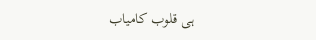ہی قلوب کامیاب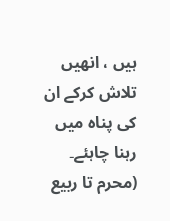ہیں ، انھیں تلاش کرکے ان کی پناہ میں رہنا چاہئے۔
(محرم تا ربیع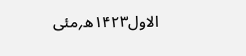الاول۱۴۲۳ھ؍مئی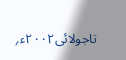تاجولائی۲۰۰۲ء؍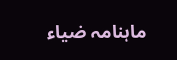ماہنامہ ضیاء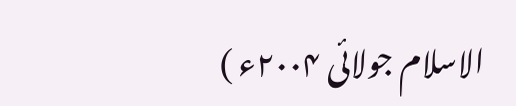الاسلام جولائی ۲۰۰۴ء )